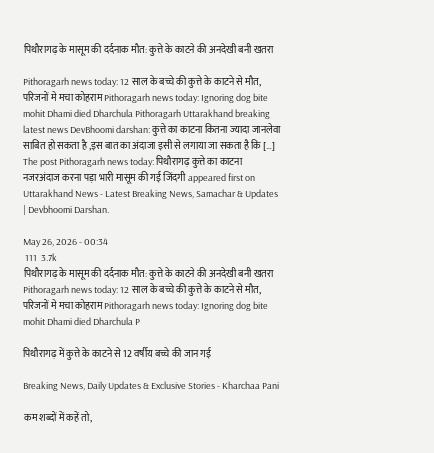पिथौरागढ़ के मासूम की दर्दनाक मौत: कुत्ते के काटने की अनदेखी बनी खतरा

Pithoragarh news today: 12 साल के बच्चे की कुत्ते के काटने से मौत, परिजनों मे मचा कोहराम Pithoragarh news today: Ignoring dog bite mohit Dhami died Dharchula Pithoragarh Uttarakhand breaking latest news DevBhoomi darshan: कुत्ते का काटना कितना ज्यादा जानलेवा साबित हो सकता है ,इस बात का अंदाजा इसी से लगाया जा सकता है कि […] The post Pithoragarh news today: पिथौरागढ़ कुत्ते का काटना नजर‌अंदाज करना पड़ा भारी मासूम की गई जिंदगी appeared first on Uttarakhand News - Latest Breaking News, Samachar & Updates | Devbhoomi Darshan.

May 26, 2026 - 00:34
 111  3.7k
पिथौरागढ़ के मासूम की दर्दनाक मौत: कुत्ते के काटने की अनदेखी बनी खतरा
Pithoragarh news today: 12 साल के बच्चे की कुत्ते के काटने से मौत, परिजनों मे मचा कोहराम Pithoragarh news today: Ignoring dog bite mohit Dhami died Dharchula P

पिथौरागढ़ में कुत्ते के काटने से 12 वर्षीय बच्चे की जान गई

Breaking News, Daily Updates & Exclusive Stories - Kharchaa Pani

कम शब्दों में कहें तो,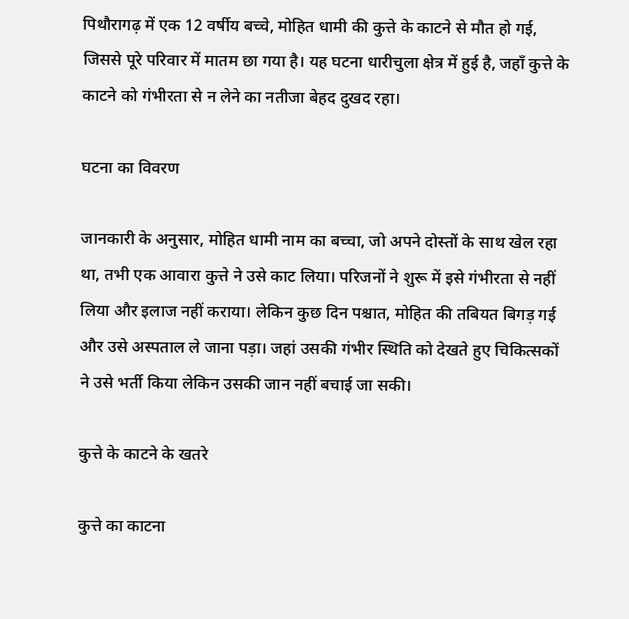पिथौरागढ़ में एक 12 वर्षीय बच्चे, मोहित धामी की कुत्ते के काटने से मौत हो गई, जिससे पूरे परिवार में मातम छा गया है। यह घटना धारीचुला क्षेत्र में हुई है, जहाँ कुत्ते के काटने को गंभीरता से न लेने का नतीजा बेहद दुखद रहा।

घटना का विवरण

जानकारी के अनुसार, मोहित धामी नाम का बच्चा, जो अपने दोस्तों के साथ खेल रहा था, तभी एक आवारा कुत्ते ने उसे काट लिया। परिजनों ने शुरू में इसे गंभीरता से नहीं लिया और इलाज नहीं कराया। लेकिन कुछ दिन पश्चात, मोहित की तबियत बिगड़ गई और उसे अस्पताल ले जाना पड़ा। जहां उसकी गंभीर स्थिति को देखते हुए चिकित्सकों ने उसे भर्ती किया लेकिन उसकी जान नहीं बचाई जा सकी।

कुत्ते के काटने के खतरे

कुत्ते का काटना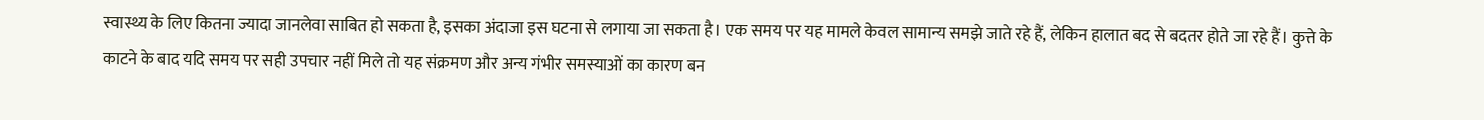स्वास्थ्य के लिए कितना ज्यादा जानलेवा साबित हो सकता है, इसका अंदाजा इस घटना से लगाया जा सकता है। एक समय पर यह मामले केवल सामान्य समझे जाते रहे हैं, लेकिन हालात बद से बदतर होते जा रहे हैं। कुत्ते के काटने के बाद यदि समय पर सही उपचार नहीं मिले तो यह संक्रमण और अन्य गंभीर समस्याओं का कारण बन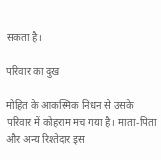सकता है।

परिवार का दुख

मोहित के आकस्मिक निधन से उसके परिवार में कोहराम मच गया है। माता-पिता और अन्य रिश्तेदार इस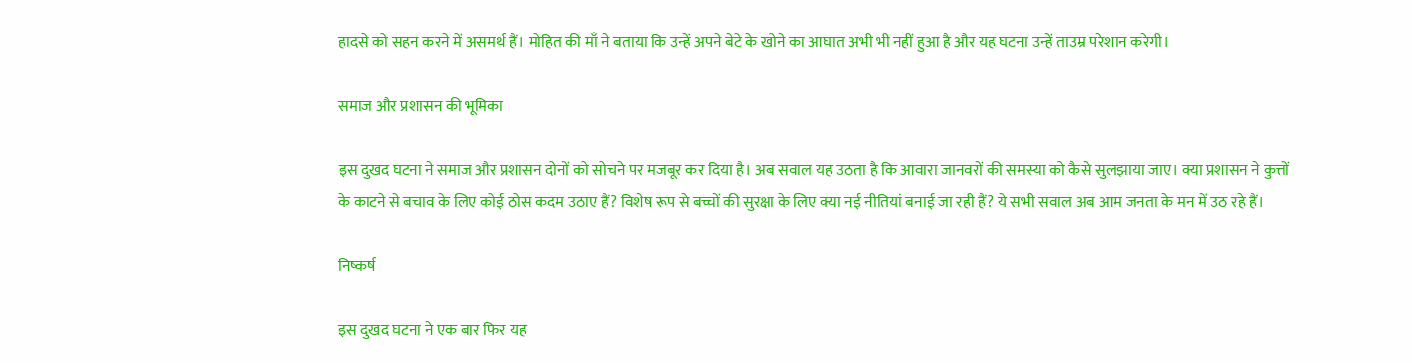हादसे को सहन करने में असमर्थ हैं। मोहित की माँ ने बताया कि उन्हें अपने बेटे के खोने का आघात अभी भी नहीं हुआ है और यह घटना उन्हें ताउम्र परेशान करेगी।

समाज और प्रशासन की भूमिका

इस दुखद घटना ने समाज और प्रशासन दोनों को सोचने पर मजबूर कर दिया है। अब सवाल यह उठता है कि आवारा जानवरों की समस्या को कैसे सुलझाया जाए। क्या प्रशासन ने कुत्तों के काटने से बचाव के लिए कोई ठोस कदम उठाए हैं? विशेष रूप से बच्चों की सुरक्षा के लिए क्या नई नीतियां बनाई जा रही हैं? ये सभी सवाल अब आम जनता के मन में उठ रहे हैं।

निष्कर्ष

इस दुखद घटना ने एक बार फिर यह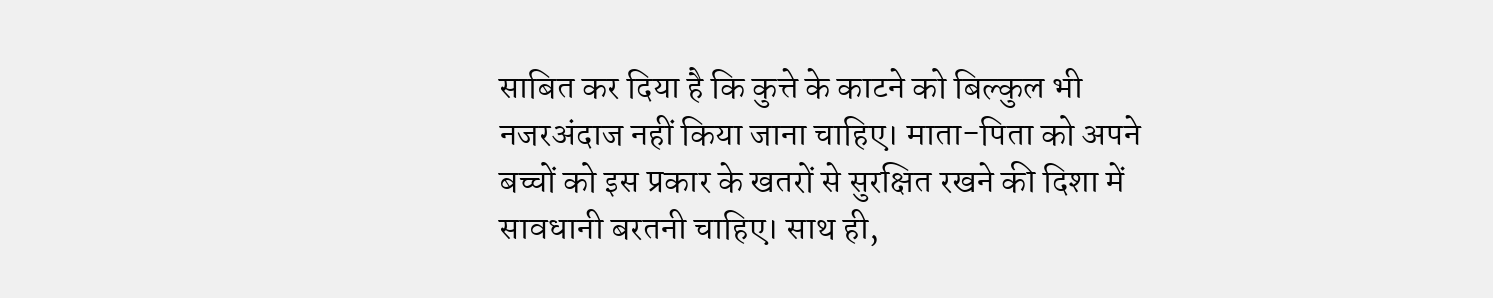साबित कर दिया है कि कुत्ते के काटने को बिल्कुल भी नजरअंदाज नहीं किया जाना चाहिए। माता-पिता को अपने बच्चों को इस प्रकार के खतरों से सुरक्षित रखने की दिशा में सावधानी बरतनी चाहिए। साथ ही,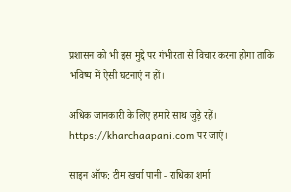प्रशासन को भी इस मुद्दे पर गंभीरता से विचार करना होगा ताकि भविष्य में ऐसी घटनाएं न हों।

अधिक जानकारी के लिए हमारे साथ जुड़े रहें। https://kharchaapani.com पर जाएं।

साइन ऑफ: टीम खर्चा पानी - राधिका शर्मा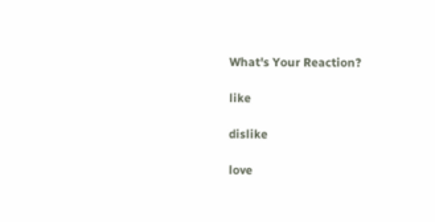What's Your Reaction?

like

dislike

love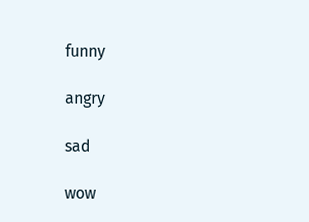funny

angry

sad

wow